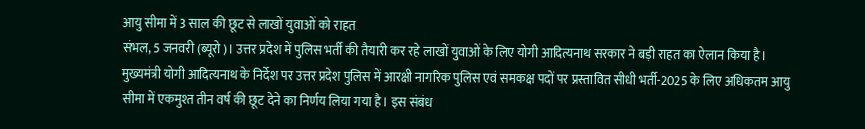आयु सीमा में 3 साल की छूट से लाखों युवाओं को राहत
संभल, 5 जनवरी (ब्यूरो)। उत्तर प्रदेश में पुलिस भर्ती की तैयारी कर रहे लाखों युवाओं के लिए योगी आदित्यनाथ सरकार ने बड़ी राहत का ऐलान किया है। मुख्यमंत्री योगी आदित्यनाथ के निर्देश पर उत्तर प्रदेश पुलिस में आरक्षी नागरिक पुलिस एवं समकक्ष पदों पर प्रस्तावित सीधी भर्ती-2025 के लिए अधिकतम आयु सीमा में एकमुश्त तीन वर्ष की छूट देने का निर्णय लिया गया है। इस संबंध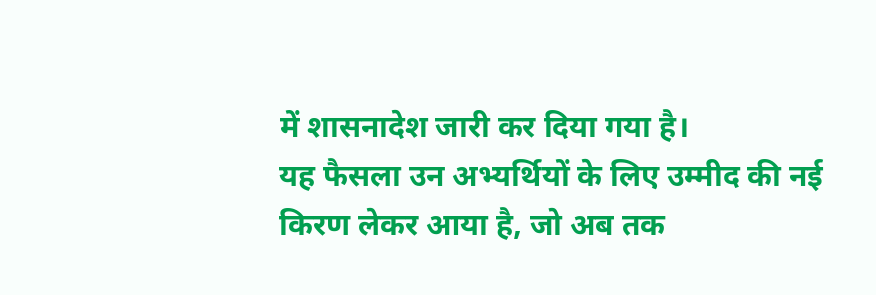में शासनादेश जारी कर दिया गया है।
यह फैसला उन अभ्यर्थियों के लिए उम्मीद की नई किरण लेकर आया है, जो अब तक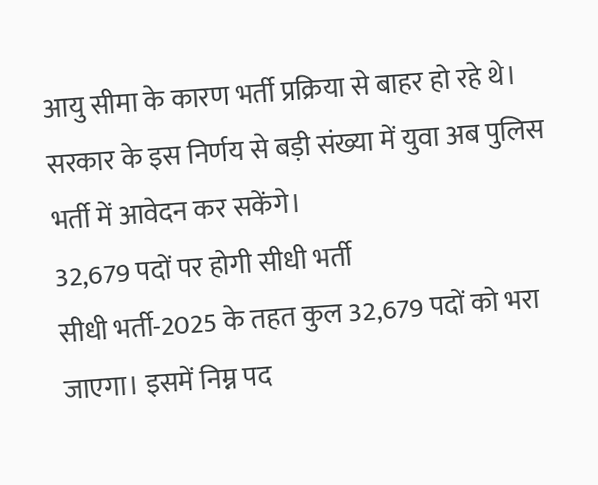आयु सीमा के कारण भर्ती प्रक्रिया से बाहर हो रहे थे। सरकार के इस निर्णय से बड़ी संख्या में युवा अब पुलिस भर्ती में आवेदन कर सकेंगे।
32,679 पदों पर होगी सीधी भर्ती
सीधी भर्ती-2025 के तहत कुल 32,679 पदों को भरा जाएगा। इसमें निम्न पद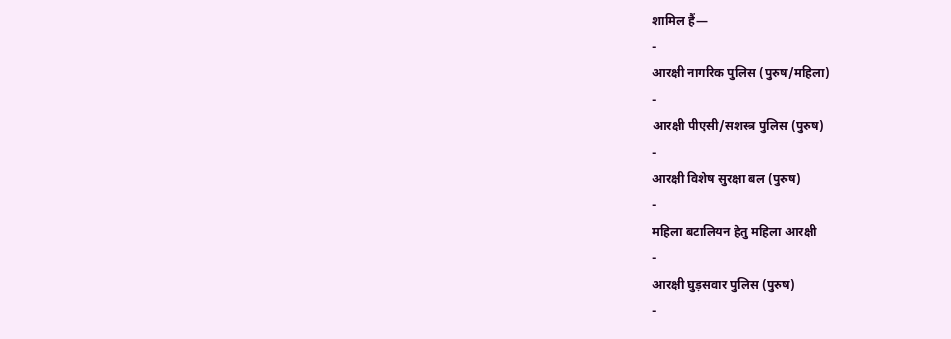शामिल हैं—
-
आरक्षी नागरिक पुलिस (पुरुष/महिला)
-
आरक्षी पीएसी/सशस्त्र पुलिस (पुरुष)
-
आरक्षी विशेष सुरक्षा बल (पुरुष)
-
महिला बटालियन हेतु महिला आरक्षी
-
आरक्षी घुड़सवार पुलिस (पुरुष)
-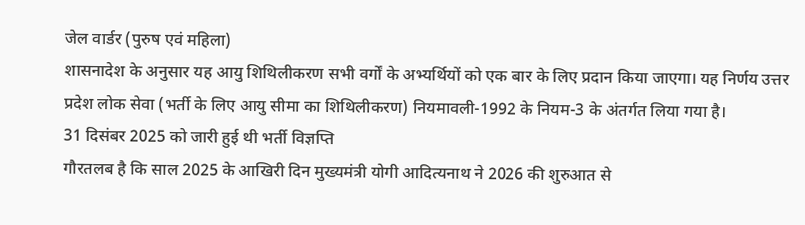जेल वार्डर (पुरुष एवं महिला)
शासनादेश के अनुसार यह आयु शिथिलीकरण सभी वर्गों के अभ्यर्थियों को एक बार के लिए प्रदान किया जाएगा। यह निर्णय उत्तर प्रदेश लोक सेवा (भर्ती के लिए आयु सीमा का शिथिलीकरण) नियमावली-1992 के नियम-3 के अंतर्गत लिया गया है।
31 दिसंबर 2025 को जारी हुई थी भर्ती विज्ञप्ति
गौरतलब है कि साल 2025 के आखिरी दिन मुख्यमंत्री योगी आदित्यनाथ ने 2026 की शुरुआत से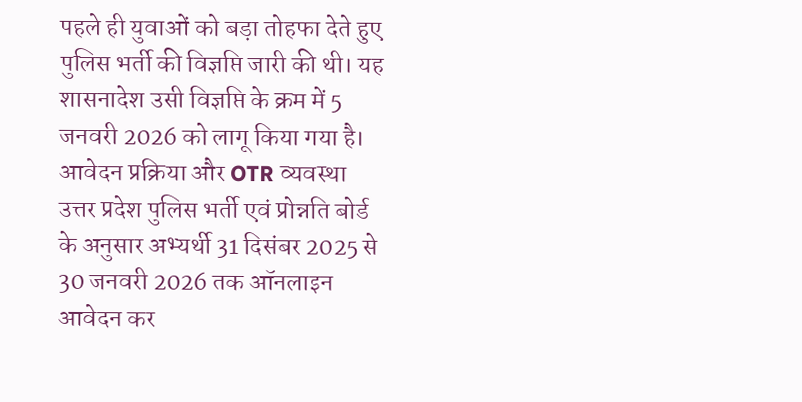पहले ही युवाओं को बड़ा तोहफा देते हुए पुलिस भर्ती की विज्ञप्ति जारी की थी। यह शासनादेश उसी विज्ञप्ति के क्रम में 5 जनवरी 2026 को लागू किया गया है।
आवेदन प्रक्रिया और OTR व्यवस्था
उत्तर प्रदेश पुलिस भर्ती एवं प्रोन्नति बोर्ड के अनुसार अभ्यर्थी 31 दिसंबर 2025 से 30 जनवरी 2026 तक ऑनलाइन आवेदन कर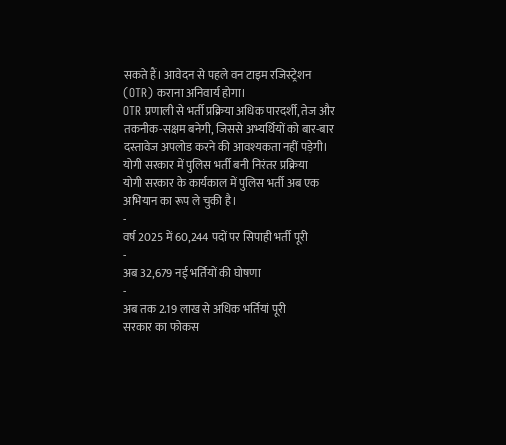सकते हैं। आवेदन से पहले वन टाइम रजिस्ट्रेशन (OTR) कराना अनिवार्य होगा।
OTR प्रणाली से भर्ती प्रक्रिया अधिक पारदर्शी, तेज और तकनीक-सक्षम बनेगी, जिससे अभ्यर्थियों को बार-बार दस्तावेज अपलोड करने की आवश्यकता नहीं पड़ेगी।
योगी सरकार में पुलिस भर्ती बनी निरंतर प्रक्रिया
योगी सरकार के कार्यकाल में पुलिस भर्ती अब एक अभियान का रूप ले चुकी है।
-
वर्ष 2025 में 60,244 पदों पर सिपाही भर्ती पूरी
-
अब 32,679 नई भर्तियों की घोषणा
-
अब तक 2.19 लाख से अधिक भर्तियां पूरी
सरकार का फोकस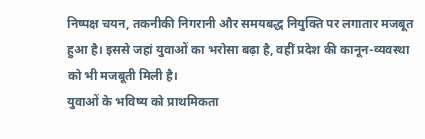निष्पक्ष चयन, तकनीकी निगरानी और समयबद्ध नियुक्ति पर लगातार मजबूत हुआ है। इससे जहां युवाओं का भरोसा बढ़ा है, वहीं प्रदेश की कानून-व्यवस्था को भी मजबूती मिली है।
युवाओं के भविष्य को प्राथमिकता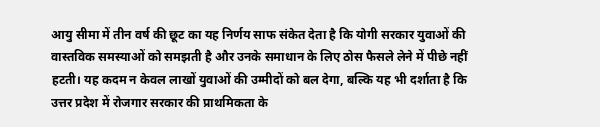आयु सीमा में तीन वर्ष की छूट का यह निर्णय साफ संकेत देता है कि योगी सरकार युवाओं की वास्तविक समस्याओं को समझती है और उनके समाधान के लिए ठोस फैसले लेने में पीछे नहीं हटती। यह कदम न केवल लाखों युवाओं की उम्मीदों को बल देगा, बल्कि यह भी दर्शाता है कि उत्तर प्रदेश में रोजगार सरकार की प्राथमिकता के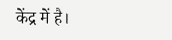केंद्र में है।